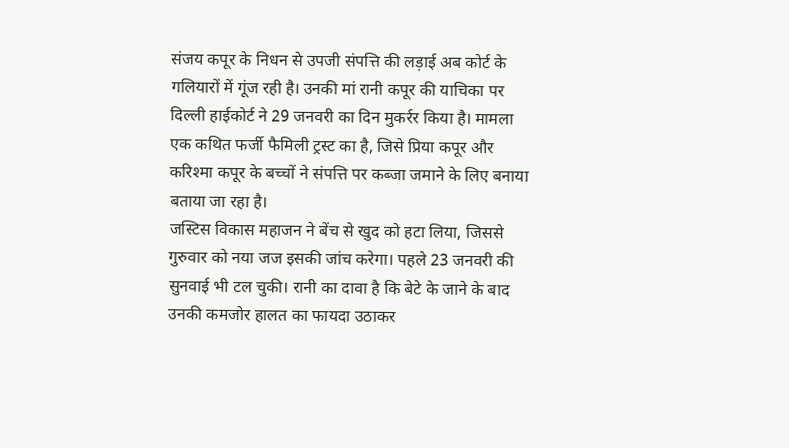संजय कपूर के निधन से उपजी संपत्ति की लड़ाई अब कोर्ट के गलियारों में गूंज रही है। उनकी मां रानी कपूर की याचिका पर दिल्ली हाईकोर्ट ने 29 जनवरी का दिन मुकर्रर किया है। मामला एक कथित फर्जी फैमिली ट्रस्ट का है, जिसे प्रिया कपूर और करिश्मा कपूर के बच्चों ने संपत्ति पर कब्जा जमाने के लिए बनाया बताया जा रहा है।
जस्टिस विकास महाजन ने बेंच से खुद को हटा लिया, जिससे गुरुवार को नया जज इसकी जांच करेगा। पहले 23 जनवरी की सुनवाई भी टल चुकी। रानी का दावा है कि बेटे के जाने के बाद उनकी कमजोर हालत का फायदा उठाकर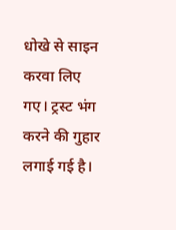धोखे से साइन करवा लिए गए। ट्रस्ट भंग करने की गुहार लगाई गई है।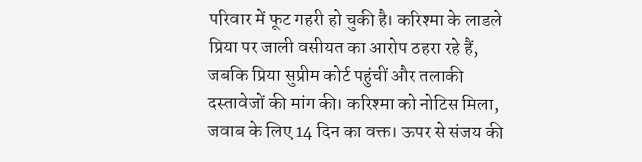परिवार में फूट गहरी हो चुकी है। करिश्मा के लाडले प्रिया पर जाली वसीयत का आरोप ठहरा रहे हैं, जबकि प्रिया सुप्रीम कोर्ट पहुंचीं और तलाकी दस्तावेजों की मांग की। करिश्मा को नोटिस मिला, जवाब के लिए 14 दिन का वक्त। ऊपर से संजय की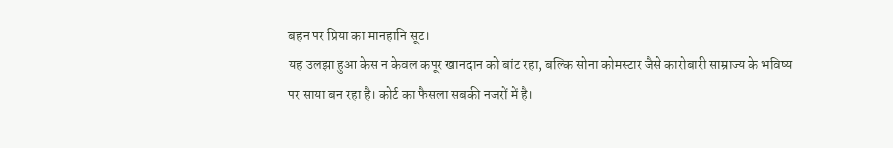बहन पर प्रिया का मानहानि सूट।
यह उलझा हुआ केस न केवल कपूर खानदान को बांट रहा, बल्कि सोना कोमस्टार जैसे कारोबारी साम्राज्य के भविष्य पर साया बन रहा है। कोर्ट का फैसला सबकी नजरों में है।